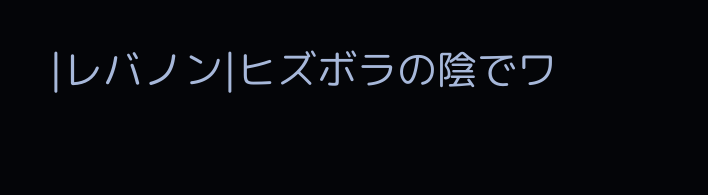|レバノン|ヒズボラの陰でワ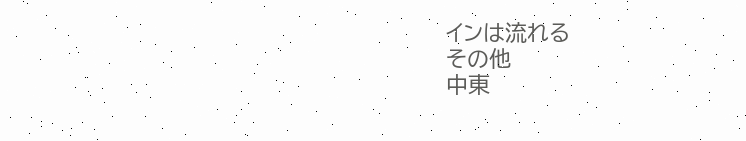インは流れる
その他
中東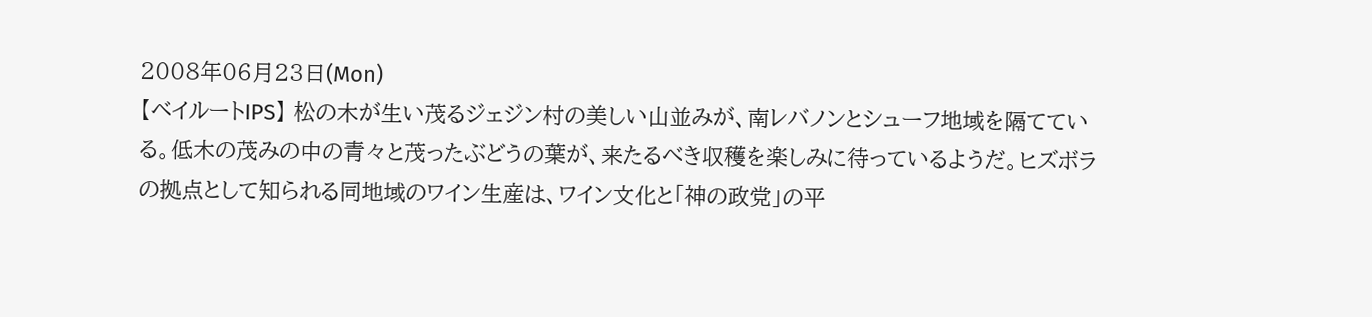2008年06月23日(Mon)
【ベイルートIPS】 松の木が生い茂るジェジン村の美しい山並みが、南レバノンとシューフ地域を隔てている。低木の茂みの中の青々と茂ったぶどうの葉が、来たるべき収穫を楽しみに待っているようだ。ヒズボラの拠点として知られる同地域のワイン生産は、ワイン文化と「神の政党」の平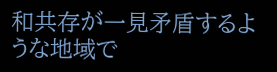和共存が一見矛盾するような地域で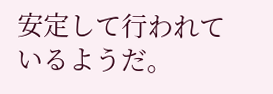安定して行われているようだ。